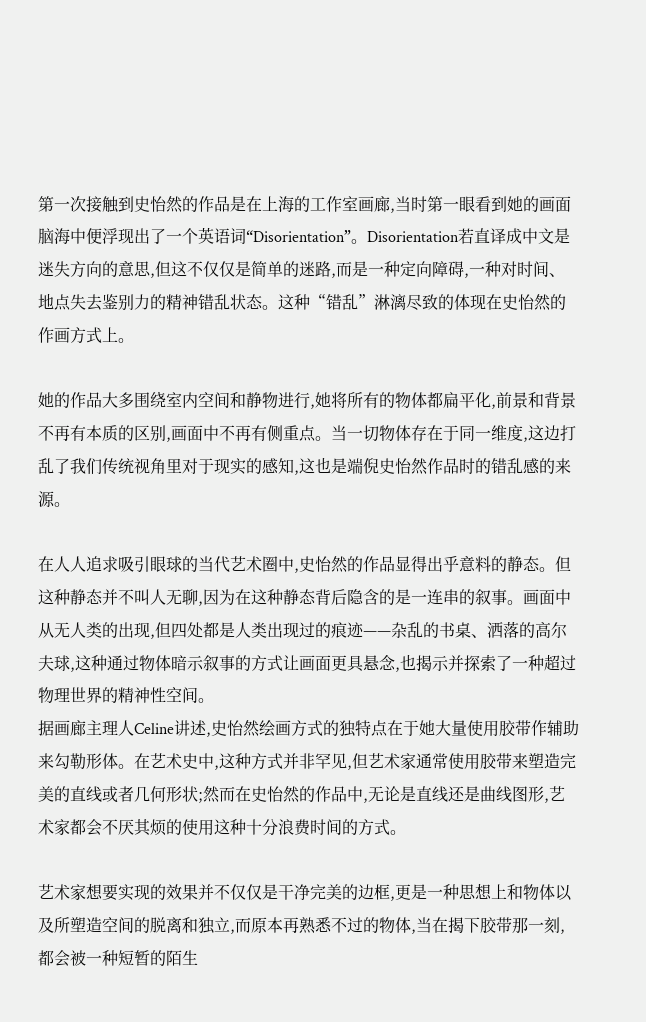第一次接触到史怡然的作品是在上海的工作室画廊,当时第一眼看到她的画面脑海中便浮现出了一个英语词“Disorientation”。Disorientation若直译成中文是迷失方向的意思,但这不仅仅是简单的迷路,而是一种定向障碍,一种对时间、地点失去鉴别力的精神错乱状态。这种“错乱”淋漓尽致的体现在史怡然的作画方式上。

她的作品大多围绕室内空间和静物进行,她将所有的物体都扁平化,前景和背景不再有本质的区别,画面中不再有侧重点。当一切物体存在于同一维度,这边打乱了我们传统视角里对于现实的感知,这也是端倪史怡然作品时的错乱感的来源。

在人人追求吸引眼球的当代艺术圈中,史怡然的作品显得出乎意料的静态。但这种静态并不叫人无聊,因为在这种静态背后隐含的是一连串的叙事。画面中从无人类的出现,但四处都是人类出现过的痕迹——杂乱的书桌、洒落的高尔夫球,这种通过物体暗示叙事的方式让画面更具悬念,也揭示并探索了一种超过物理世界的精神性空间。
据画廊主理人Celine讲述,史怡然绘画方式的独特点在于她大量使用胶带作辅助来勾勒形体。在艺术史中,这种方式并非罕见,但艺术家通常使用胶带来塑造完美的直线或者几何形状;然而在史怡然的作品中,无论是直线还是曲线图形,艺术家都会不厌其烦的使用这种十分浪费时间的方式。

艺术家想要实现的效果并不仅仅是干净完美的边框,更是一种思想上和物体以及所塑造空间的脱离和独立,而原本再熟悉不过的物体,当在揭下胶带那一刻,都会被一种短暂的陌生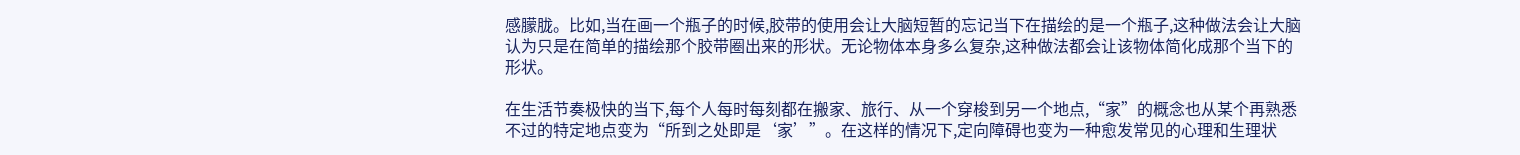感朦胧。比如,当在画一个瓶子的时候,胶带的使用会让大脑短暂的忘记当下在描绘的是一个瓶子,这种做法会让大脑认为只是在简单的描绘那个胶带圈出来的形状。无论物体本身多么复杂,这种做法都会让该物体简化成那个当下的形状。

在生活节奏极快的当下,每个人每时每刻都在搬家、旅行、从一个穿梭到另一个地点,“家”的概念也从某个再熟悉不过的特定地点变为“所到之处即是‘家’”。在这样的情况下,定向障碍也变为一种愈发常见的心理和生理状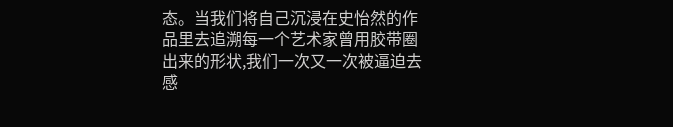态。当我们将自己沉浸在史怡然的作品里去追溯每一个艺术家曾用胶带圈出来的形状,我们一次又一次被逼迫去感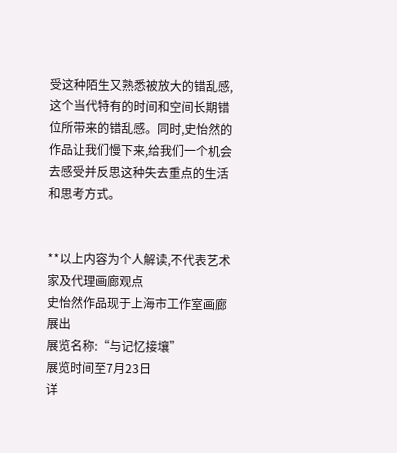受这种陌生又熟悉被放大的错乱感,这个当代特有的时间和空间长期错位所带来的错乱感。同时,史怡然的作品让我们慢下来,给我们一个机会去感受并反思这种失去重点的生活和思考方式。


**以上内容为个人解读,不代表艺术家及代理画廊观点
史怡然作品现于上海市工作室画廊展出
展览名称:“与记忆接壤”
展览时间至7月23日
详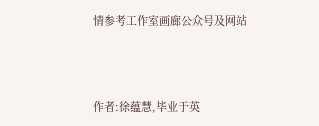情参考工作室画廊公众号及网站




作者:徐蕴慧,毕业于英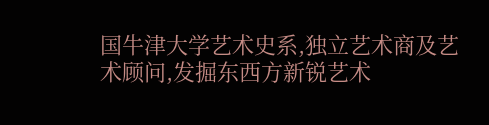国牛津大学艺术史系,独立艺术商及艺术顾问,发掘东西方新锐艺术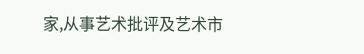家,从事艺术批评及艺术市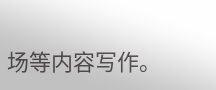场等内容写作。